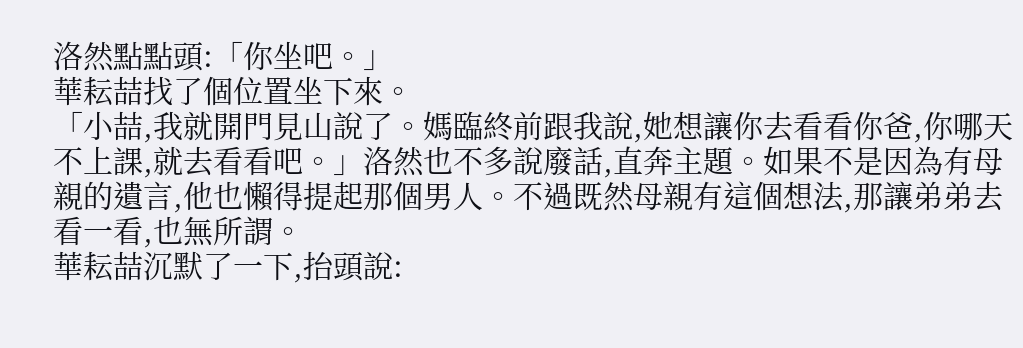洛然點點頭:「你坐吧。」
華耘喆找了個位置坐下來。
「小喆,我就開門見山說了。媽臨終前跟我說,她想讓你去看看你爸,你哪天不上課,就去看看吧。」洛然也不多說廢話,直奔主題。如果不是因為有母親的遺言,他也懶得提起那個男人。不過既然母親有這個想法,那讓弟弟去看一看,也無所謂。
華耘喆沉默了一下,抬頭說: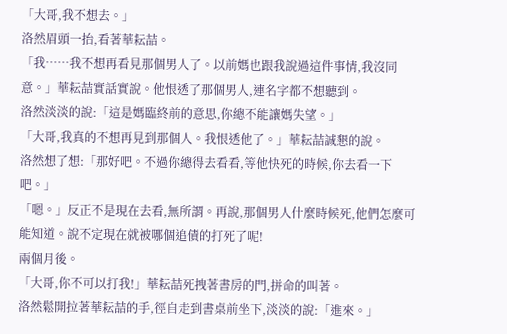「大哥,我不想去。」
洛然眉頭一抬,看著華耘喆。
「我……我不想再看見那個男人了。以前媽也跟我說過這件事情,我沒同意。」華耘喆實話實說。他恨透了那個男人,連名字都不想聽到。
洛然淡淡的說:「這是媽臨終前的意思,你總不能讓媽失望。」
「大哥,我真的不想再見到那個人。我恨透他了。」華耘喆誠懇的說。
洛然想了想:「那好吧。不過你總得去看看,等他快死的時候,你去看一下吧。」
「嗯。」反正不是現在去看,無所謂。再說,那個男人什麼時候死,他們怎麼可能知道。說不定現在就被哪個追債的打死了呢!
兩個月後。
「大哥,你不可以打我!」華耘喆死拽著書房的門,拼命的叫著。
洛然鬆開拉著華耘喆的手,徑自走到書桌前坐下,淡淡的說:「進來。」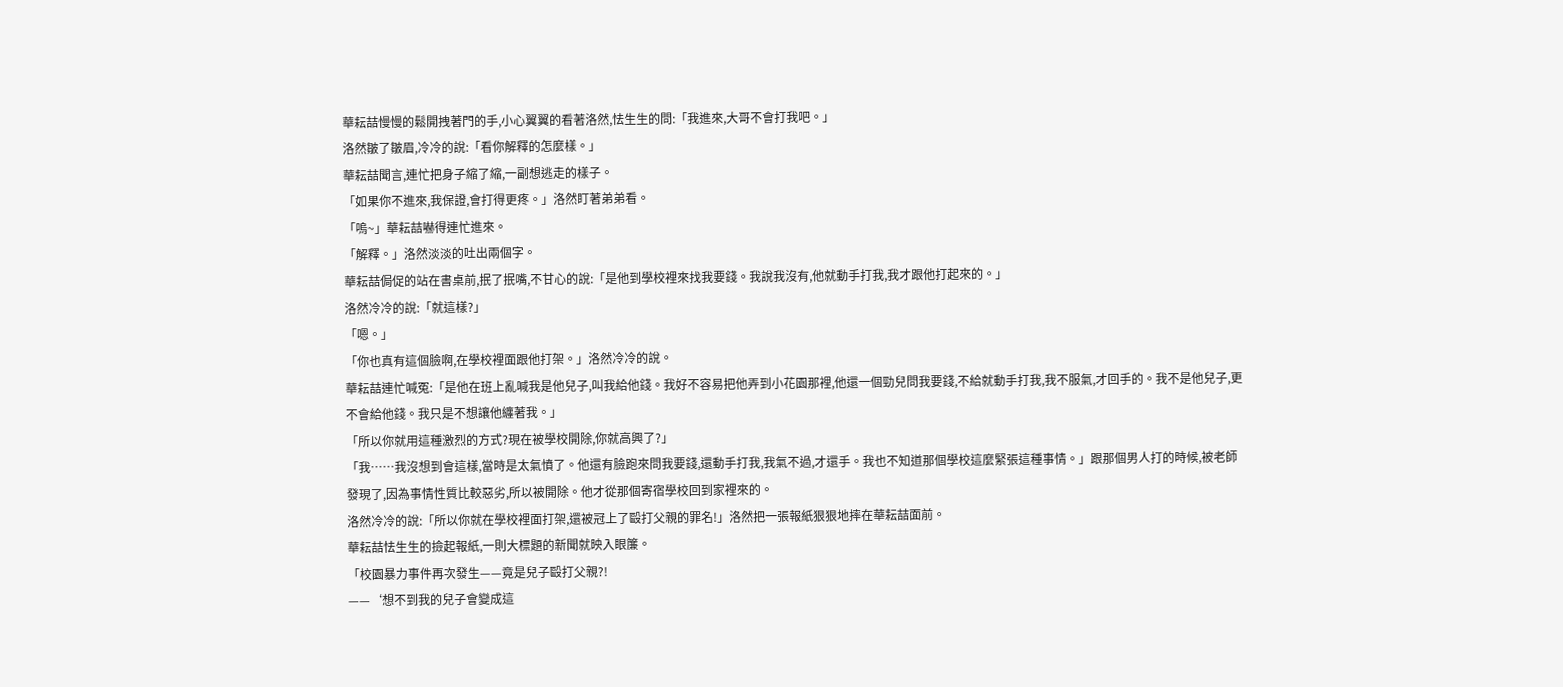華耘喆慢慢的鬆開拽著門的手,小心翼翼的看著洛然,怯生生的問:「我進來,大哥不會打我吧。」
洛然皺了皺眉,冷冷的說:「看你解釋的怎麼樣。」
華耘喆聞言,連忙把身子縮了縮,一副想逃走的樣子。
「如果你不進來,我保證,會打得更疼。」洛然盯著弟弟看。
「嗚~」華耘喆嚇得連忙進來。
「解釋。」洛然淡淡的吐出兩個字。
華耘喆侷促的站在書桌前,抿了抿嘴,不甘心的說:「是他到學校裡來找我要錢。我說我沒有,他就動手打我,我才跟他打起來的。」
洛然冷冷的說:「就這樣?」
「嗯。」
「你也真有這個臉啊,在學校裡面跟他打架。」洛然冷冷的說。
華耘喆連忙喊冤:「是他在班上亂喊我是他兒子,叫我給他錢。我好不容易把他弄到小花園那裡,他還一個勁兒問我要錢,不給就動手打我,我不服氣,才回手的。我不是他兒子,更不會給他錢。我只是不想讓他纏著我。」
「所以你就用這種激烈的方式?現在被學校開除,你就高興了?」
「我……我沒想到會這樣,當時是太氣憤了。他還有臉跑來問我要錢,還動手打我,我氣不過,才還手。我也不知道那個學校這麼緊張這種事情。」跟那個男人打的時候,被老師發現了,因為事情性質比較惡劣,所以被開除。他才從那個寄宿學校回到家裡來的。
洛然冷冷的說:「所以你就在學校裡面打架,還被冠上了毆打父親的罪名!」洛然把一張報紙狠狠地摔在華耘喆面前。
華耘喆怯生生的撿起報紙,一則大標題的新聞就映入眼簾。
「校園暴力事件再次發生——竟是兒子毆打父親?!
——‘想不到我的兒子會變成這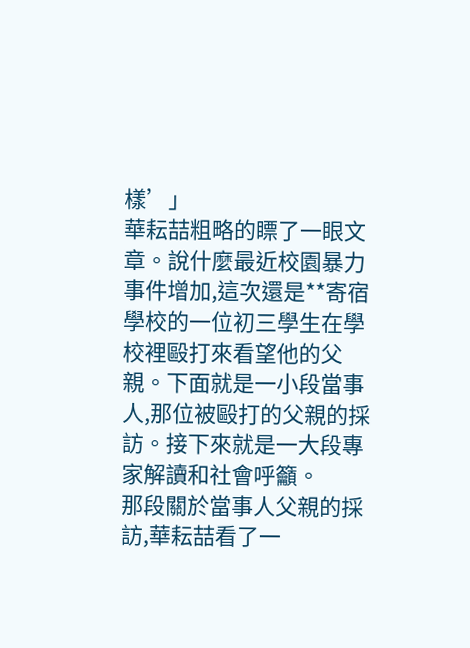樣’」
華耘喆粗略的瞟了一眼文章。說什麼最近校園暴力事件增加,這次還是**寄宿學校的一位初三學生在學校裡毆打來看望他的父親。下面就是一小段當事人,那位被毆打的父親的採訪。接下來就是一大段專家解讀和社會呼籲。
那段關於當事人父親的採訪,華耘喆看了一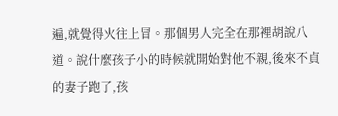遍,就覺得火往上冒。那個男人完全在那裡胡說八道。說什麼孩子小的時候就開始對他不親,後來不貞的妻子跑了,孩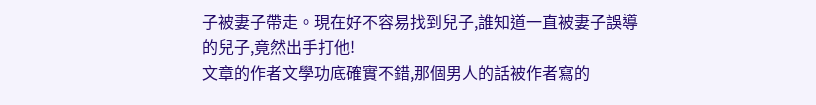子被妻子帶走。現在好不容易找到兒子,誰知道一直被妻子誤導的兒子,竟然出手打他!
文章的作者文學功底確實不錯,那個男人的話被作者寫的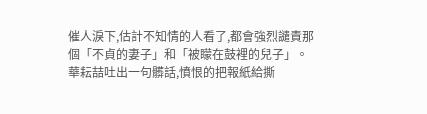催人淚下,估計不知情的人看了,都會強烈譴責那個「不貞的妻子」和「被矇在鼓裡的兒子」。
華耘喆吐出一句髒話,憤恨的把報紙給撕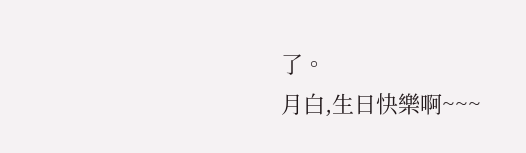了。
月白,生日快樂啊~~~